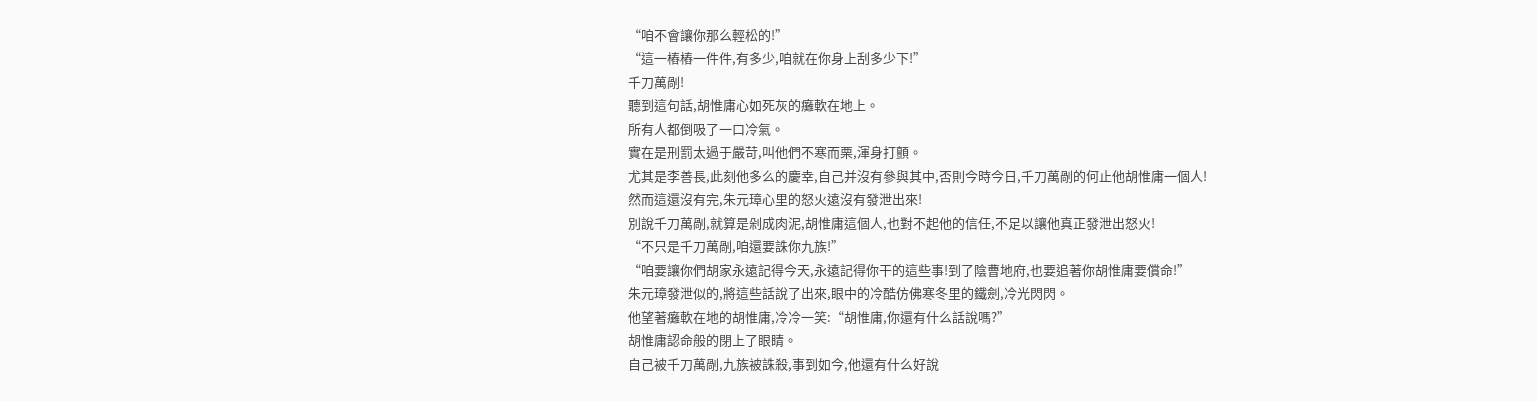“咱不會讓你那么輕松的!”
“這一樁樁一件件,有多少,咱就在你身上刮多少下!”
千刀萬剮!
聽到這句話,胡惟庸心如死灰的癱軟在地上。
所有人都倒吸了一口冷氣。
實在是刑罰太過于嚴苛,叫他們不寒而栗,渾身打顫。
尤其是李善長,此刻他多么的慶幸,自己并沒有參與其中,否則今時今日,千刀萬剮的何止他胡惟庸一個人!
然而這還沒有完,朱元璋心里的怒火遠沒有發泄出來!
別說千刀萬剮,就算是剁成肉泥,胡惟庸這個人,也對不起他的信任,不足以讓他真正發泄出怒火!
“不只是千刀萬剮,咱還要誅你九族!”
“咱要讓你們胡家永遠記得今天,永遠記得你干的這些事!到了陰曹地府,也要追著你胡惟庸要償命!”
朱元璋發泄似的,將這些話說了出來,眼中的冷酷仿佛寒冬里的鐵劍,冷光閃閃。
他望著癱軟在地的胡惟庸,冷冷一笑:“胡惟庸,你還有什么話說嗎?”
胡惟庸認命般的閉上了眼睛。
自己被千刀萬剮,九族被誅殺,事到如今,他還有什么好說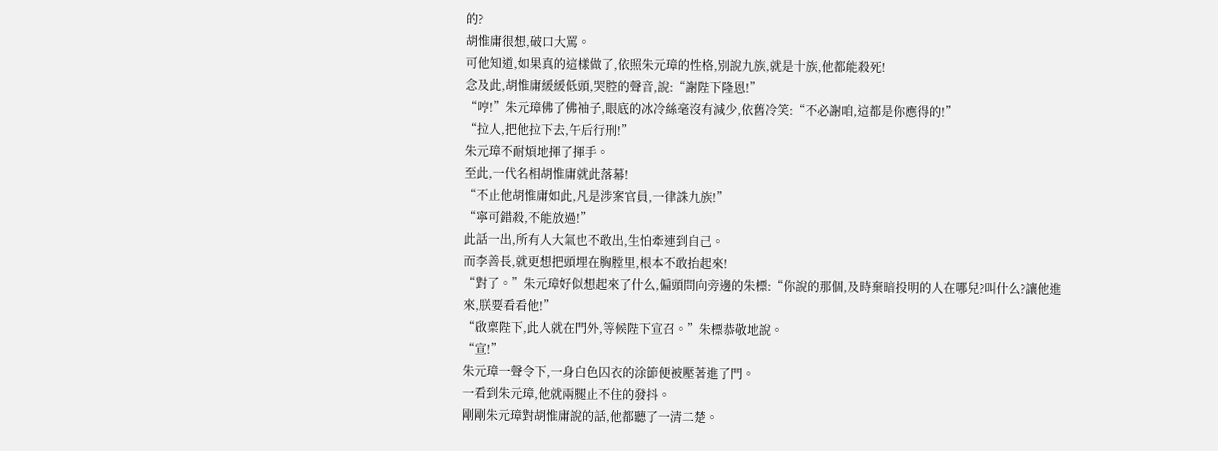的?
胡惟庸很想,破口大罵。
可他知道,如果真的這樣做了,依照朱元璋的性格,別說九族,就是十族,他都能殺死!
念及此,胡惟庸緩緩低頭,哭腔的聲音,說:“謝陛下隆恩!”
“哼!”朱元璋佛了佛袖子,眼底的冰冷絲毫沒有減少,依舊冷笑:“不必謝咱,這都是你應得的!”
“拉人,把他拉下去,午后行刑!”
朱元璋不耐煩地揮了揮手。
至此,一代名相胡惟庸就此落幕!
“不止他胡惟庸如此,凡是涉案官員,一律誅九族!”
“寧可錯殺,不能放過!”
此話一出,所有人大氣也不敢出,生怕牽連到自己。
而李善長,就更想把頭埋在胸膛里,根本不敢抬起來!
“對了。”朱元璋好似想起來了什么,偏頭問向旁邊的朱標:“你說的那個,及時棄暗投明的人在哪兒?叫什么?讓他進來,朕要看看他!”
“啟稟陛下,此人就在門外,等候陛下宣召。”朱標恭敬地說。
“宣!”
朱元璋一聲令下,一身白色囚衣的涂節便被壓著進了門。
一看到朱元璋,他就兩腿止不住的發抖。
剛剛朱元璋對胡惟庸說的話,他都聽了一清二楚。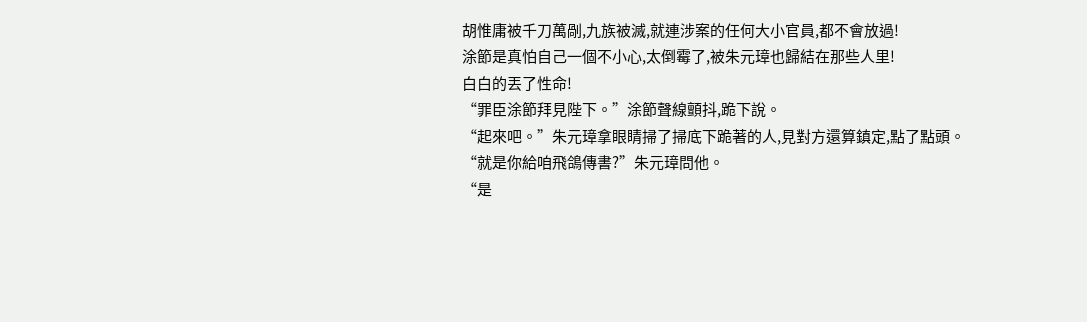胡惟庸被千刀萬剮,九族被滅,就連涉案的任何大小官員,都不會放過!
涂節是真怕自己一個不小心,太倒霉了,被朱元璋也歸結在那些人里!
白白的丟了性命!
“罪臣涂節拜見陛下。”涂節聲線顫抖,跪下說。
“起來吧。”朱元璋拿眼睛掃了掃底下跪著的人,見對方還算鎮定,點了點頭。
“就是你給咱飛鴿傳書?”朱元璋問他。
“是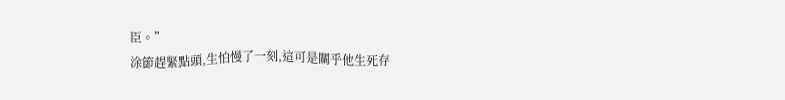臣。”
涂節趕緊點頭,生怕慢了一刻,這可是關乎他生死存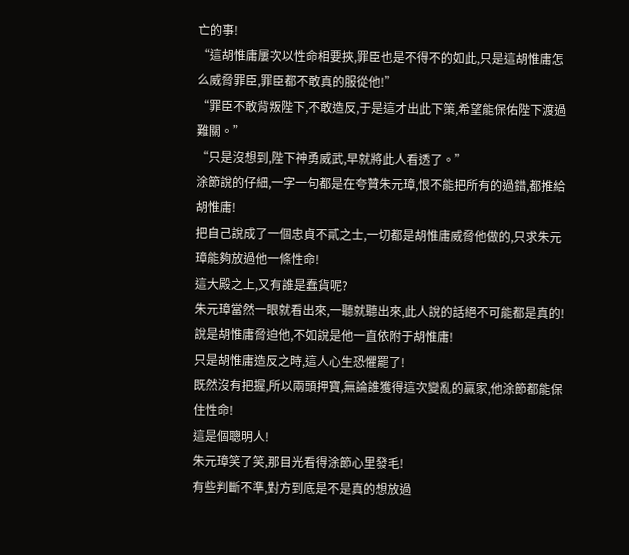亡的事!
“這胡惟庸屢次以性命相要挾,罪臣也是不得不的如此,只是這胡惟庸怎么威脅罪臣,罪臣都不敢真的服從他!”
“罪臣不敢背叛陛下,不敢造反,于是這才出此下策,希望能保佑陛下渡過難關。”
“只是沒想到,陛下神勇威武,早就將此人看透了。”
涂節說的仔細,一字一句都是在夸贊朱元璋,恨不能把所有的過錯,都推給胡惟庸!
把自己說成了一個忠貞不貳之士,一切都是胡惟庸威脅他做的,只求朱元璋能夠放過他一條性命!
這大殿之上,又有誰是蠢貨呢?
朱元璋當然一眼就看出來,一聽就聽出來,此人說的話絕不可能都是真的!
說是胡惟庸脅迫他,不如說是他一直依附于胡惟庸!
只是胡惟庸造反之時,這人心生恐懼罷了!
既然沒有把握,所以兩頭押寶,無論誰獲得這次變亂的贏家,他涂節都能保住性命!
這是個聰明人!
朱元璋笑了笑,那目光看得涂節心里發毛!
有些判斷不準,對方到底是不是真的想放過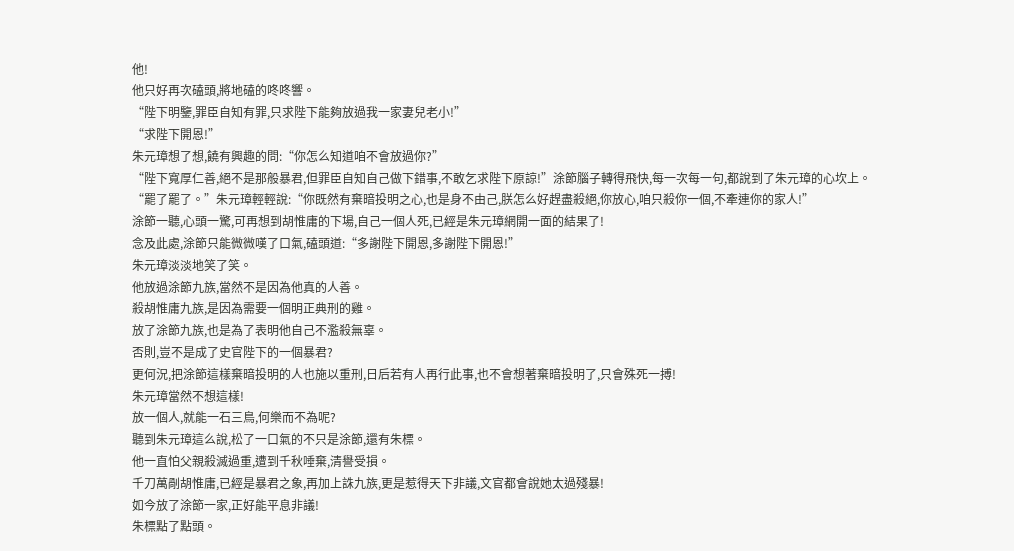他!
他只好再次磕頭,將地磕的咚咚響。
“陛下明鑒,罪臣自知有罪,只求陛下能夠放過我一家妻兒老小!”
“求陛下開恩!”
朱元璋想了想,饒有興趣的問:“你怎么知道咱不會放過你?”
“陛下寬厚仁善,絕不是那般暴君,但罪臣自知自己做下錯事,不敢乞求陛下原諒!”涂節腦子轉得飛快,每一次每一句,都說到了朱元璋的心坎上。
“罷了罷了。”朱元璋輕輕說:“你既然有棄暗投明之心,也是身不由己,朕怎么好趕盡殺絕,你放心,咱只殺你一個,不牽連你的家人!”
涂節一聽,心頭一驚,可再想到胡惟庸的下場,自己一個人死,已經是朱元璋網開一面的結果了!
念及此處,涂節只能微微嘆了口氣,磕頭道:“多謝陛下開恩,多謝陛下開恩!”
朱元璋淡淡地笑了笑。
他放過涂節九族,當然不是因為他真的人善。
殺胡惟庸九族,是因為需要一個明正典刑的雞。
放了涂節九族,也是為了表明他自己不濫殺無辜。
否則,豈不是成了史官陛下的一個暴君?
更何況,把涂節這樣棄暗投明的人也施以重刑,日后若有人再行此事,也不會想著棄暗投明了,只會殊死一搏!
朱元璋當然不想這樣!
放一個人,就能一石三鳥,何樂而不為呢?
聽到朱元璋這么說,松了一口氣的不只是涂節,還有朱標。
他一直怕父親殺滅過重,遭到千秋唾棄,清譽受損。
千刀萬剮胡惟庸,已經是暴君之象,再加上誅九族,更是惹得天下非議,文官都會說她太過殘暴!
如今放了涂節一家,正好能平息非議!
朱標點了點頭。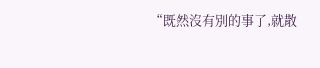“既然沒有別的事了,就散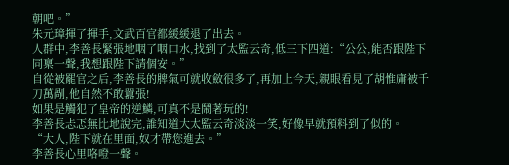朝吧。”
朱元璋揮了揮手,文武百官都緩緩退了出去。
人群中,李善長緊張地咽了咽口水,找到了太監云奇,低三下四道:“公公,能否跟陛下同稟一聲,我想跟陛下請個安。”
自從被罷官之后,李善長的脾氣可就收斂很多了,再加上今天,親眼看見了胡惟庸被千刀萬剮,他自然不敢囂張!
如果是觸犯了皇帝的逆鱗,可真不是鬧著玩的!
李善長忐忑無比地說完,誰知道大太監云奇淡淡一笑,好像早就預料到了似的。
“大人,陛下就在里面,奴才帶您進去。”
李善長心里咯噔一聲。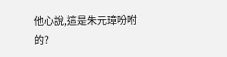他心說,這是朱元璋吩咐的?